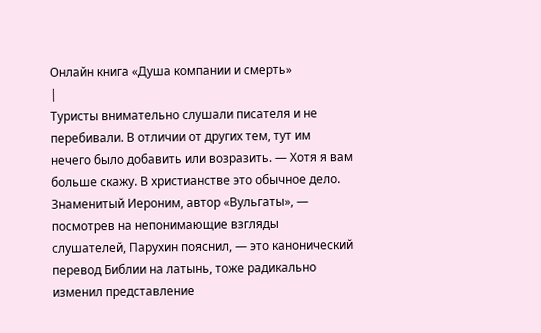Онлайн книга «Душа компании и смерть»
|
Туристы внимательно слушали писателя и не перебивали. В отличии от других тем, тут им нечего было добавить или возразить. — Хотя я вам больше скажу. В христианстве это обычное дело. Знаменитый Иероним, автор «Вульгаты», — посмотрев на непонимающие взгляды слушателей, Парухин пояснил, — это канонический перевод Библии на латынь, тоже радикально изменил представление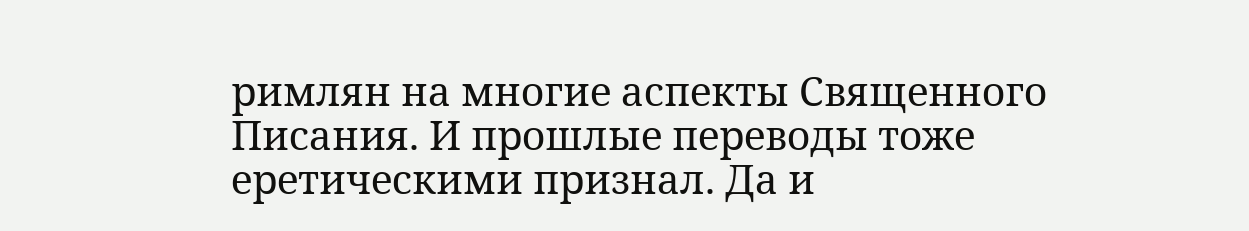римлян на многие аспекты Священного Писания. И прошлые переводы тоже еретическими признал. Да и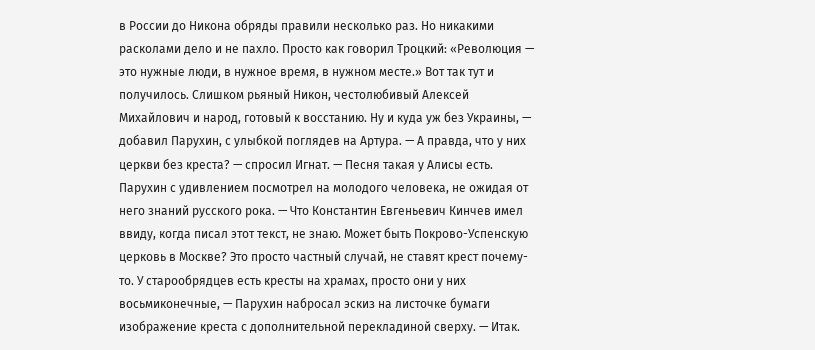в России до Никона обряды правили несколько раз. Но никакими расколами дело и не пахло. Просто как говорил Троцкий: «Революция — это нужные люди, в нужное время, в нужном месте.» Вот так тут и получилось. Слишком рьяный Никон, честолюбивый Алексей Михайлович и народ, готовый к восстанию. Ну и куда уж без Украины, — добавил Парухин, с улыбкой поглядев на Артура. — А правда, что у них церкви без креста? — спросил Игнат. — Песня такая у Алисы есть. Парухин с удивлением посмотрел на молодого человека, не ожидая от него знаний русского рока. — Что Константин Евгеньевич Кинчев имел ввиду, когда писал этот текст, не знаю. Может быть Покрово-Успенскую церковь в Москве? Это просто частный случай, не ставят крест почему-то. У старообрядцев есть кресты на храмах, просто они у них восьмиконечные, — Парухин набросал эскиз на листочке бумаги изображение креста с дополнительной перекладиной сверху. — Итак.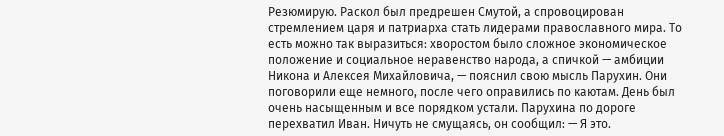Резюмирую. Раскол был предрешен Смутой, а спровоцирован стремлением царя и патриарха стать лидерами православного мира. То есть можно так выразиться: хворостом было сложное экономическое положение и социальное неравенство народа, а спичкой — амбиции Никона и Алексея Михайловича, — пояснил свою мысль Парухин. Они поговорили еще немного, после чего оправились по каютам. День был очень насыщенным и все порядком устали. Парухина по дороге перехватил Иван. Ничуть не смущаясь, он сообщил: — Я это.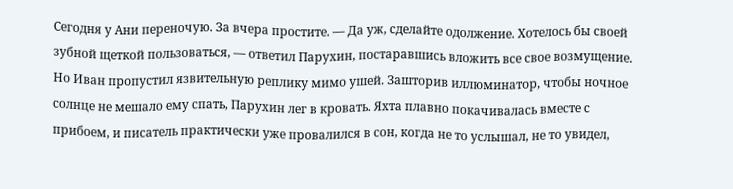Сегодня у Ани переночую. За вчера простите. — Да уж, сделайте одолжение. Хотелось бы своей зубной щеткой пользоваться, — ответил Парухин, постаравшись вложить все свое возмущение. Но Иван пропустил язвительную реплику мимо ушей. Зашторив иллюминатор, чтобы ночное солнце не мешало ему спать, Парухин лег в кровать. Яхта плавно покачивалась вместе с прибоем, и писатель практически уже провалился в сон, когда не то услышал, не то увидел,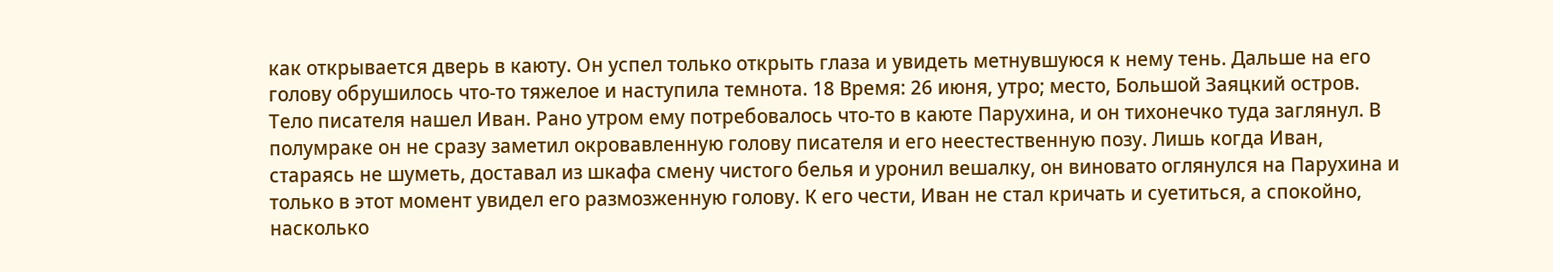как открывается дверь в каюту. Он успел только открыть глаза и увидеть метнувшуюся к нему тень. Дальше на его голову обрушилось что-то тяжелое и наступила темнота. 18 Время: 26 июня, утро; место, Большой Заяцкий остров. Тело писателя нашел Иван. Рано утром ему потребовалось что-то в каюте Парухина, и он тихонечко туда заглянул. В полумраке он не сразу заметил окровавленную голову писателя и его неестественную позу. Лишь когда Иван, стараясь не шуметь, доставал из шкафа смену чистого белья и уронил вешалку, он виновато оглянулся на Парухина и только в этот момент увидел его размозженную голову. К его чести, Иван не стал кричать и суетиться, а спокойно, насколько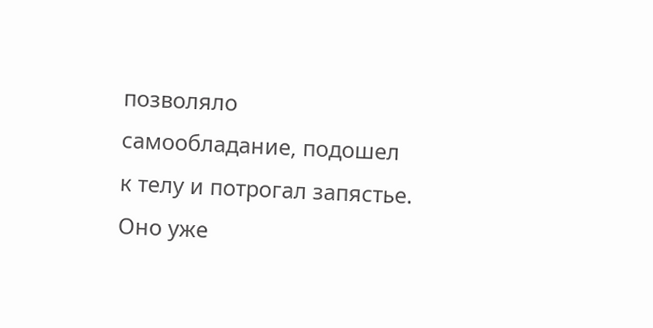позволяло самообладание, подошел к телу и потрогал запястье. Оно уже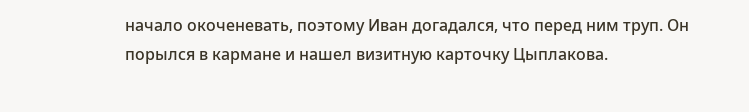начало окоченевать, поэтому Иван догадался, что перед ним труп. Он порылся в кармане и нашел визитную карточку Цыплакова.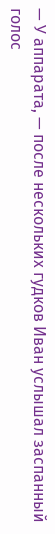— У аппарата, — после нескольких гудков Иван услышал заспанный голос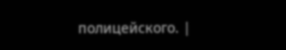полицейского. |